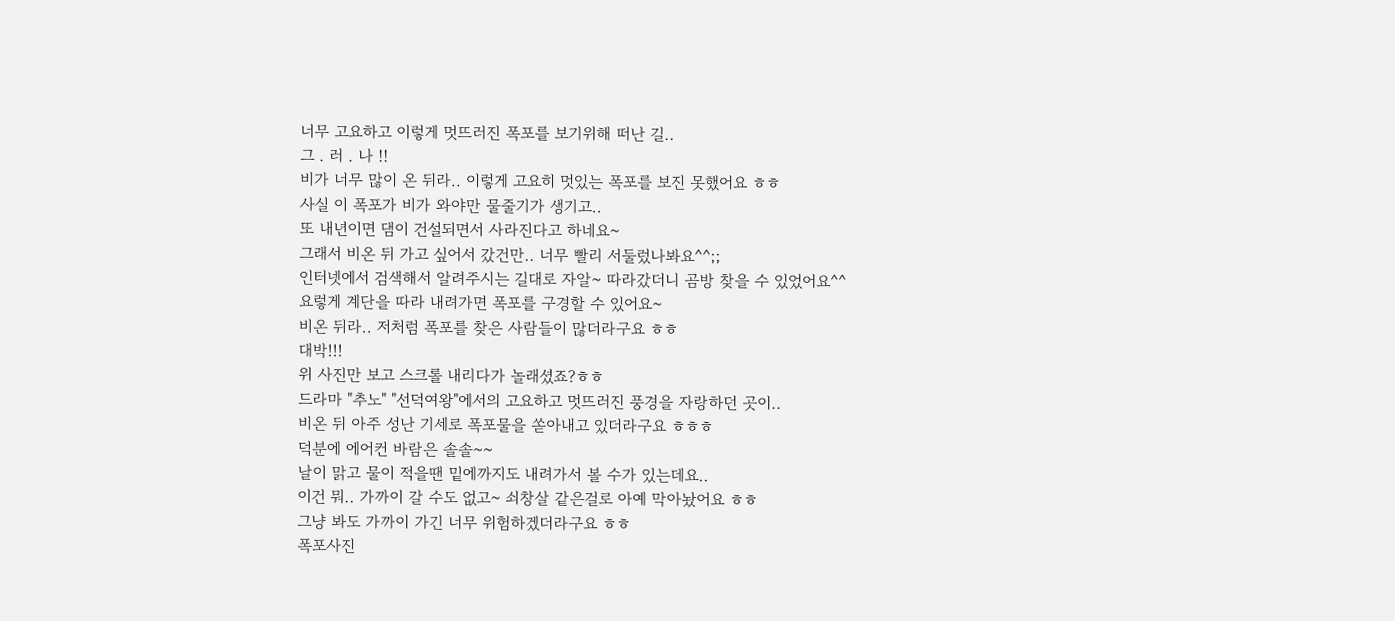너무 고요하고 이렇게 멋뜨러진 폭포를 보기위해 떠난 길..
그 . 러 . 나 !!
비가 너무 많이 온 뒤라.. 이렇게 고요히 멋있는 폭포를 보진 못했어요 ㅎㅎ
사실 이 폭포가 비가 와야만 물줄기가 생기고..
또 내년이면 댐이 건설되면서 사라진다고 하네요~
그래서 비온 뒤 가고 싶어서 갔건만.. 너무 빨리 서둘렀나봐요^^;;
인터넷에서 검색해서 알려주시는 길대로 자알~ 따라갔더니 곰방 찾을 수 있었어요^^
요렇게 계단을 따라 내려가면 폭포를 구경할 수 있어요~
비온 뒤라.. 저처럼 폭포를 찾은 사람들이 많더라구요 ㅎㅎ
대박!!!
위 사진만 보고 스크롤 내리다가 놀래셨죠?ㅎㅎ
드라마 "추노" "선덕여왕"에서의 고요하고 멋뜨러진 풍경을 자랑하던 곳이..
비온 뒤 아주 성난 기세로 폭포물을 쏟아내고 있더라구요 ㅎㅎㅎ
덕분에 에어컨 바람은 솔솔~~
날이 맑고 물이 적을땐 밑에까지도 내려가서 볼 수가 있는데요..
이건 뭐.. 가까이 갈 수도 없고~ 쇠창살 같은걸로 아예 막아놨어요 ㅎㅎ
그냥 봐도 가까이 가긴 너무 위험하겠더라구요 ㅎㅎ
폭포사진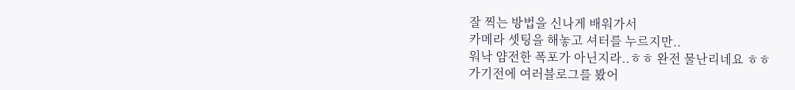잘 찍는 방법을 신나게 배워가서
카메라 셋팅을 해놓고 셔터를 누르지만..
워낙 얌전한 폭포가 아닌지라..ㅎㅎ 완전 물난리네요 ㅎㅎ
가기전에 여러블로그를 봤어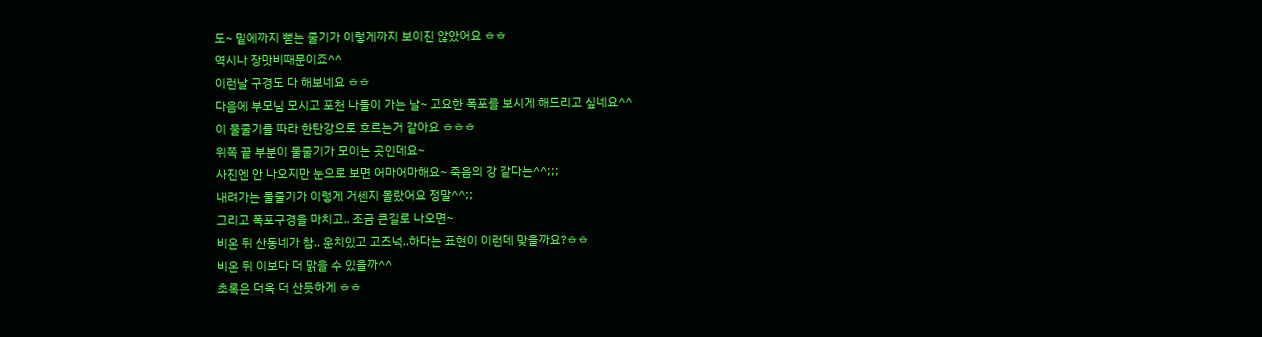도~ 밑에까지 뻗는 줄기가 이렇게까지 보이진 않았어요 ㅎㅎ
역시나 장맛비때문이죠^^
이런날 구경도 다 해보네요 ㅎㅎ
다음에 부모님 모시고 포천 나들이 가는 날~ 고요한 폭포를 보시게 해드리고 싶네요^^
이 물줄기를 따라 한탄강으로 흐르는거 같아요 ㅎㅎㅎ
위쪽 끝 부분이 물줄기가 모이는 곳인데요~
사진엔 안 나오지만 눈으로 보면 어마어마해요~ 죽음의 강 같다는^^;;;
내려가는 물줄기가 이렇게 거센지 몰랐어요 정말^^;;
그리고 폭포구경을 마치고.. 조금 큰길로 나오면~
비온 뒤 산동네가 참.. 운치있고 고즈넉..하다는 표현이 이런데 맞을까요?ㅎㅎ
비온 뒤 이보다 더 맑을 수 있을까^^
초록은 더욱 더 산듯하게 ㅎㅎ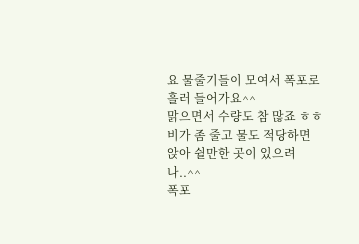요 물줄기들이 모여서 폭포로 흘러 들어가요^^
맑으면서 수량도 참 많죠 ㅎㅎ
비가 좀 줄고 물도 적당하면 앉아 쉴만한 곳이 있으려나..^^
폭포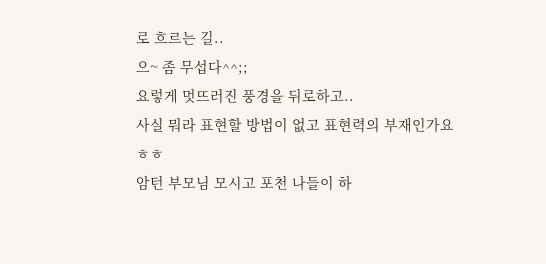로 흐르는 길..
으~ 좀 무섭다^^;;
요렇게 멋뜨러진 풍경을 뒤로하고..
사실 뭐라 표현할 방법이 없고 표현력의 부재인가요 ㅎㅎ
암턴 부모님 모시고 포천 나들이 하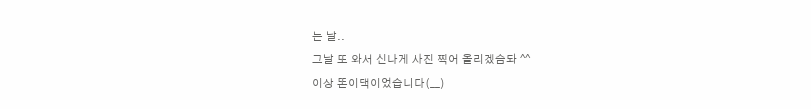는 날..
그날 또 와서 신나게 사진 찍어 올리겠슴돠 ^^
이상 똔이댁이었습니다(__)